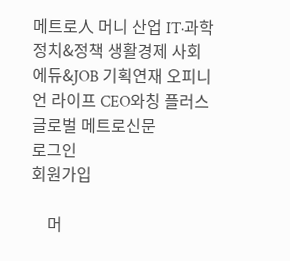메트로人 머니 산업 IT·과학 정치&정책 생활경제 사회 에듀&JOB 기획연재 오피니언 라이프 CEO와칭 플러스
글로벌 메트로신문
로그인
회원가입

    머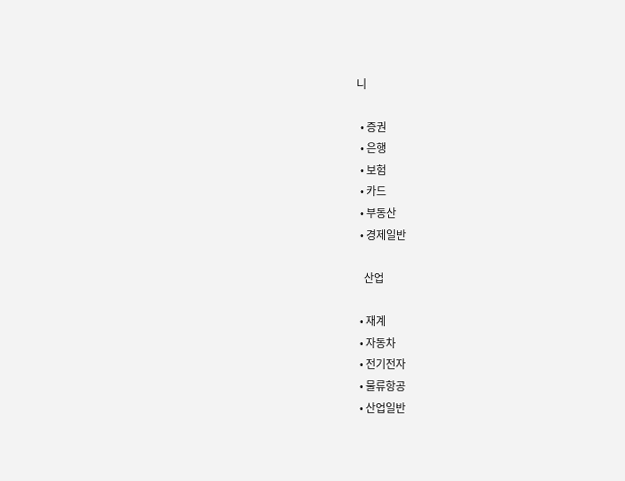니

  • 증권
  • 은행
  • 보험
  • 카드
  • 부동산
  • 경제일반

    산업

  • 재계
  • 자동차
  • 전기전자
  • 물류항공
  • 산업일반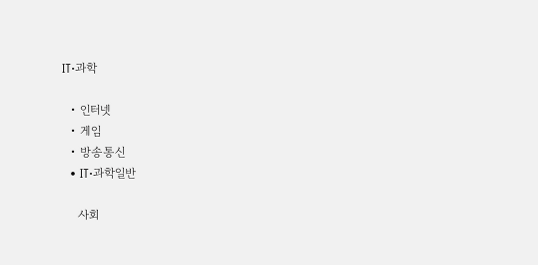IT·과학

  • 인터넷
  • 게임
  • 방송통신
  • IT·과학일반

    사회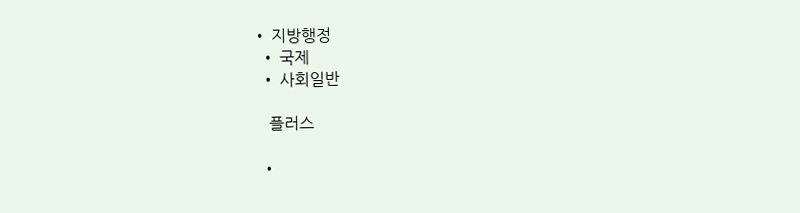• 지방행정
  • 국제
  • 사회일반

    플러스

  •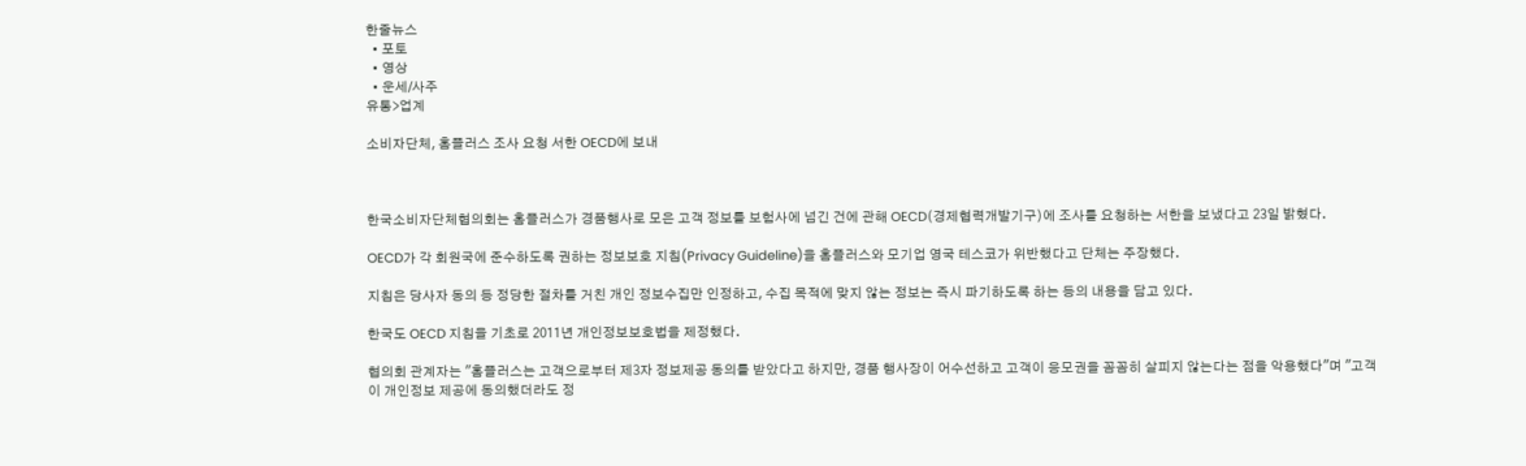한줄뉴스
  • 포토
  • 영상
  • 운세/사주
유통>업계

소비자단체, 홈플러스 조사 요청 서한 OECD에 보내



한국소비자단체협의회는 홈플러스가 경품행사로 모은 고객 정보를 보험사에 넘긴 건에 관해 OECD(경제협력개발기구)에 조사를 요청하는 서한을 보냈다고 23일 밝혔다.

OECD가 각 회원국에 준수하도록 권하는 정보보호 지침(Privacy Guideline)을 홈플러스와 모기업 영국 테스코가 위반했다고 단체는 주장했다.

지침은 당사자 동의 등 정당한 절차를 거친 개인 정보수집만 인정하고, 수집 목적에 맞지 않는 정보는 즉시 파기하도록 하는 등의 내용을 담고 있다.

한국도 OECD 지침을 기초로 2011년 개인정보보호법을 제정했다.

협의회 관계자는 "홈플러스는 고객으로부터 제3자 정보제공 동의를 받았다고 하지만, 경품 행사장이 어수선하고 고객이 응모권을 꼼꼼히 살피지 않는다는 점을 악용했다"며 "고객이 개인정보 제공에 동의했더라도 정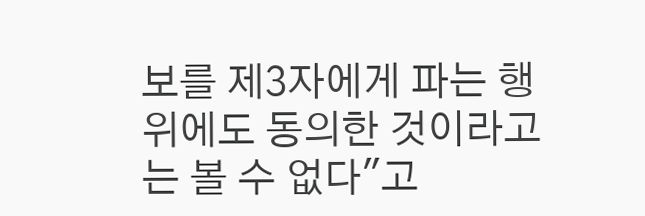보를 제3자에게 파는 행위에도 동의한 것이라고는 볼 수 없다"고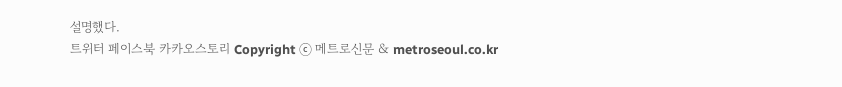설명했다.
트위터 페이스북 카카오스토리 Copyright ⓒ 메트로신문 & metroseoul.co.kr